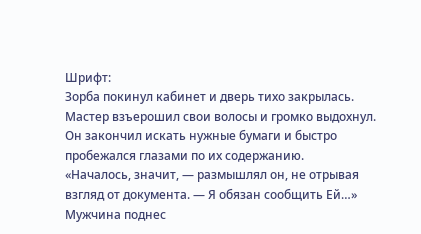Шрифт:
Зорба покинул кабинет и дверь тихо закрылась. Мастер взъерошил свои волосы и громко выдохнул. Он закончил искать нужные бумаги и быстро пробежался глазами по их содержанию.
«Началось, значит, — размышлял он, не отрывая взгляд от документа. — Я обязан сообщить Ей…»
Мужчина поднес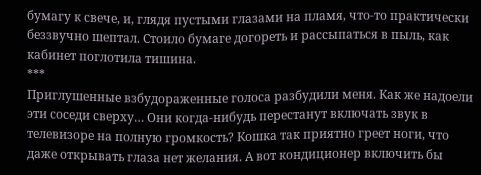бумагу к свече, и, глядя пустыми глазами на пламя, что-то практически беззвучно шептал. Стоило бумаге догореть и рассыпаться в пыль, как кабинет поглотила тишина.
***
Приглушенные взбудораженные голоса разбудили меня. Как же надоели эти соседи сверху… Они когда-нибудь перестанут включать звук в телевизоре на полную громкость? Кошка так приятно греет ноги, что даже открывать глаза нет желания. А вот кондиционер включить бы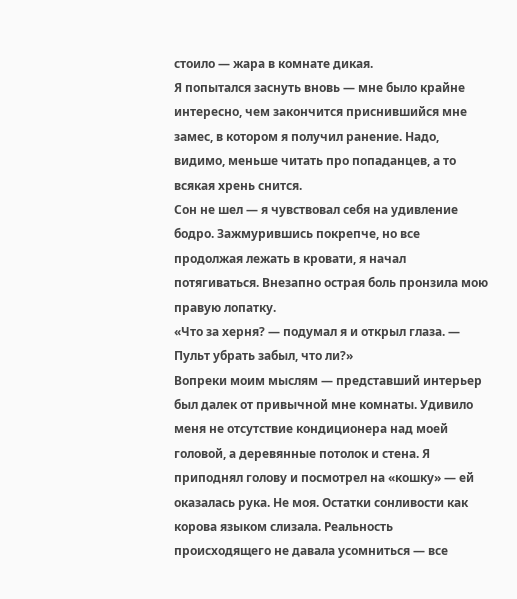стоило — жара в комнате дикая.
Я попытался заснуть вновь — мне было крайне интересно, чем закончится приснившийся мне замес, в котором я получил ранение. Надо, видимо, меньше читать про попаданцев, а то всякая хрень снится.
Сон не шел — я чувствовал себя на удивление бодро. Зажмурившись покрепче, но все продолжая лежать в кровати, я начал потягиваться. Внезапно острая боль пронзила мою правую лопатку.
«Что за херня? — подумал я и открыл глаза. — Пульт убрать забыл, что ли?»
Вопреки моим мыслям — представший интерьер был далек от привычной мне комнаты. Удивило меня не отсутствие кондиционера над моей головой, а деревянные потолок и стена. Я приподнял голову и посмотрел на «кошку» — ей оказалась рука. Не моя. Остатки сонливости как корова языком слизала. Реальность происходящего не давала усомниться — все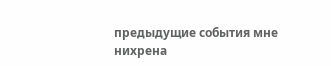предыдущие события мне нихрена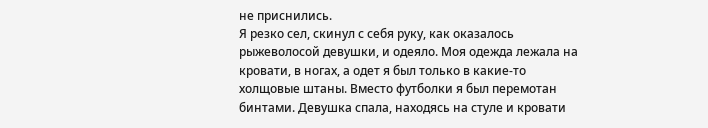не приснились.
Я резко сел, скинул с себя руку, как оказалось рыжеволосой девушки, и одеяло. Моя одежда лежала на кровати, в ногах, а одет я был только в какие-то холщовые штаны. Вместо футболки я был перемотан бинтами. Девушка спала, находясь на стуле и кровати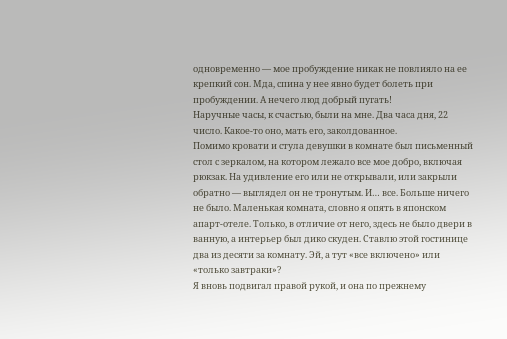одновременно — мое пробуждение никак не повлияло на ее крепкий сон. Мда, спина у нее явно будет болеть при пробуждении. А нечего люд добрый пугать!
Наручные часы, к счастью, были на мне. Два часа дня, 22 число. Какое-то оно, мать его, заколдованное.
Помимо кровати и стула девушки в комнате был письменный стол с зеркалом, на котором лежало все мое добро, включая рюкзак. На удивление его или не открывали, или закрыли обратно — выглядел он не тронутым. И… все. Больше ничего не было. Маленькая комната, словно я опять в японском апарт-отеле. Только, в отличие от него, здесь не было двери в ванную, а интерьер был дико скуден. Ставлю этой гостинице два из десяти за комнату. Эй, а тут «все включено» или «только завтраки»?
Я вновь подвигал правой рукой, и она по прежнему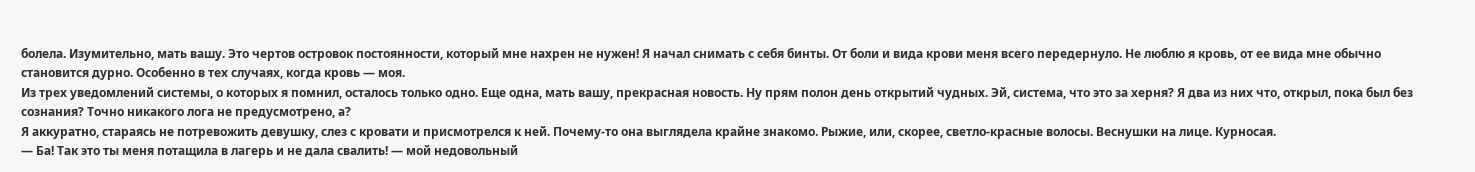болела. Изумительно, мать вашу. Это чертов островок постоянности, который мне нахрен не нужен! Я начал снимать с себя бинты. От боли и вида крови меня всего передернуло. Не люблю я кровь, от ее вида мне обычно становится дурно. Особенно в тех случаях, когда кровь — моя.
Из трех уведомлений системы, о которых я помнил, осталось только одно. Еще одна, мать вашу, прекрасная новость. Ну прям полон день открытий чудных. Эй, система, что это за херня? Я два из них что, открыл, пока был без сознания? Точно никакого лога не предусмотрено, а?
Я аккуратно, стараясь не потревожить девушку, слез с кровати и присмотрелся к ней. Почему-то она выглядела крайне знакомо. Рыжие, или, скорее, светло-красные волосы. Веснушки на лице. Курносая.
— Ба! Так это ты меня потащила в лагерь и не дала свалить! — мой недовольный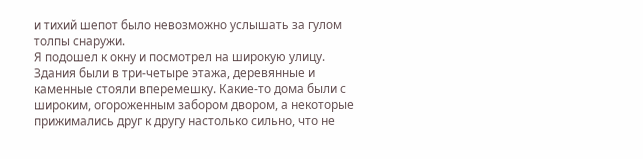и тихий шепот было невозможно услышать за гулом толпы снаружи.
Я подошел к окну и посмотрел на широкую улицу. Здания были в три-четыре этажа, деревянные и каменные стояли вперемешку. Какие-то дома были с широким, огороженным забором двором, а некоторые прижимались друг к другу настолько сильно, что не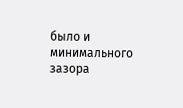было и минимального зазора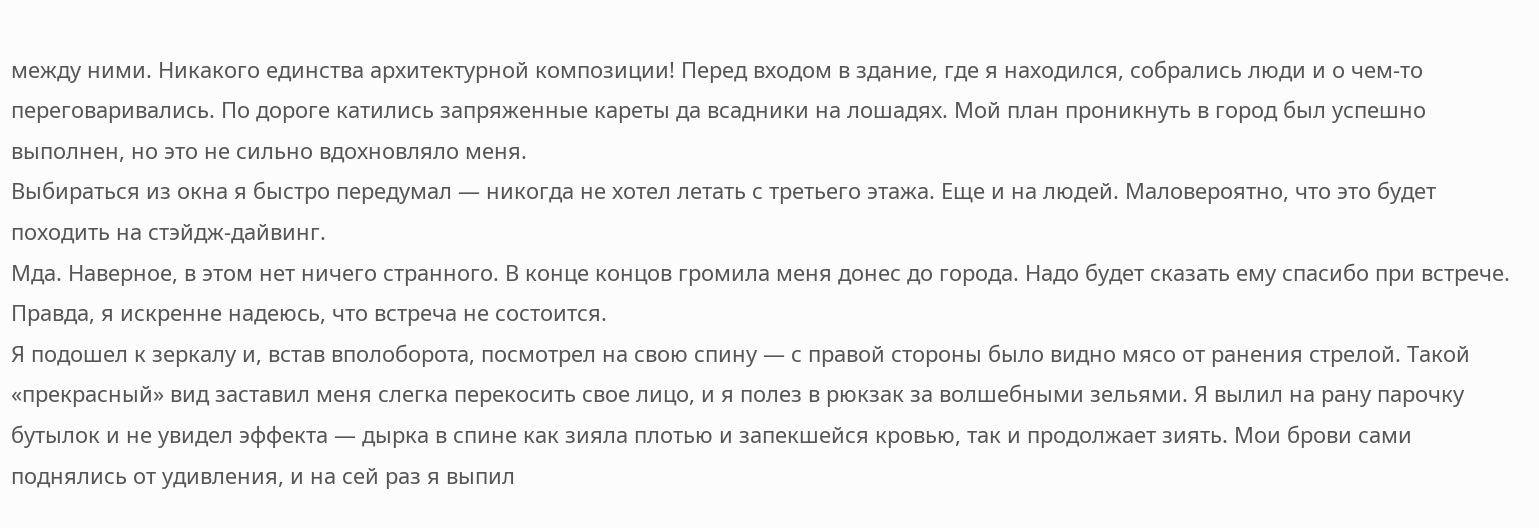между ними. Никакого единства архитектурной композиции! Перед входом в здание, где я находился, собрались люди и о чем-то переговаривались. По дороге катились запряженные кареты да всадники на лошадях. Мой план проникнуть в город был успешно выполнен, но это не сильно вдохновляло меня.
Выбираться из окна я быстро передумал — никогда не хотел летать с третьего этажа. Еще и на людей. Маловероятно, что это будет походить на стэйдж-дайвинг.
Мда. Наверное, в этом нет ничего странного. В конце концов громила меня донес до города. Надо будет сказать ему спасибо при встрече. Правда, я искренне надеюсь, что встреча не состоится.
Я подошел к зеркалу и, встав вполоборота, посмотрел на свою спину — с правой стороны было видно мясо от ранения стрелой. Такой «прекрасный» вид заставил меня слегка перекосить свое лицо, и я полез в рюкзак за волшебными зельями. Я вылил на рану парочку бутылок и не увидел эффекта — дырка в спине как зияла плотью и запекшейся кровью, так и продолжает зиять. Мои брови сами поднялись от удивления, и на сей раз я выпил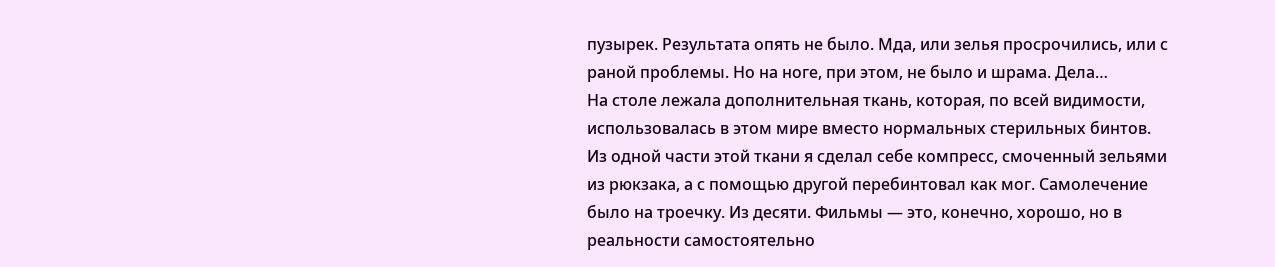пузырек. Результата опять не было. Мда, или зелья просрочились, или с раной проблемы. Но на ноге, при этом, не было и шрама. Дела…
На столе лежала дополнительная ткань, которая, по всей видимости, использовалась в этом мире вместо нормальных стерильных бинтов. Из одной части этой ткани я сделал себе компресс, смоченный зельями из рюкзака, а с помощью другой перебинтовал как мог. Самолечение было на троечку. Из десяти. Фильмы — это, конечно, хорошо, но в реальности самостоятельно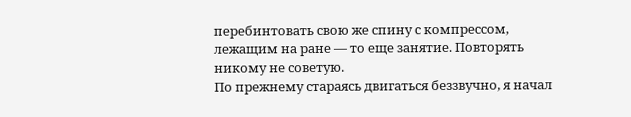перебинтовать свою же спину с компрессом, лежащим на ране — то еще занятие. Повторять никому не советую.
По прежнему стараясь двигаться беззвучно, я начал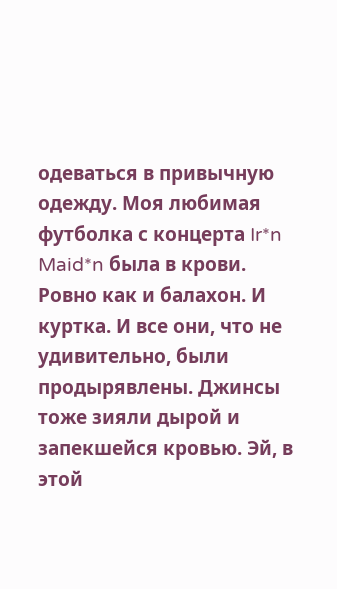одеваться в привычную одежду. Моя любимая футболка с концерта Ir*n Maid*n была в крови. Ровно как и балахон. И куртка. И все они, что не удивительно, были продырявлены. Джинсы тоже зияли дырой и запекшейся кровью. Эй, в этой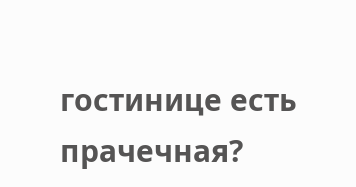гостинице есть прачечная?